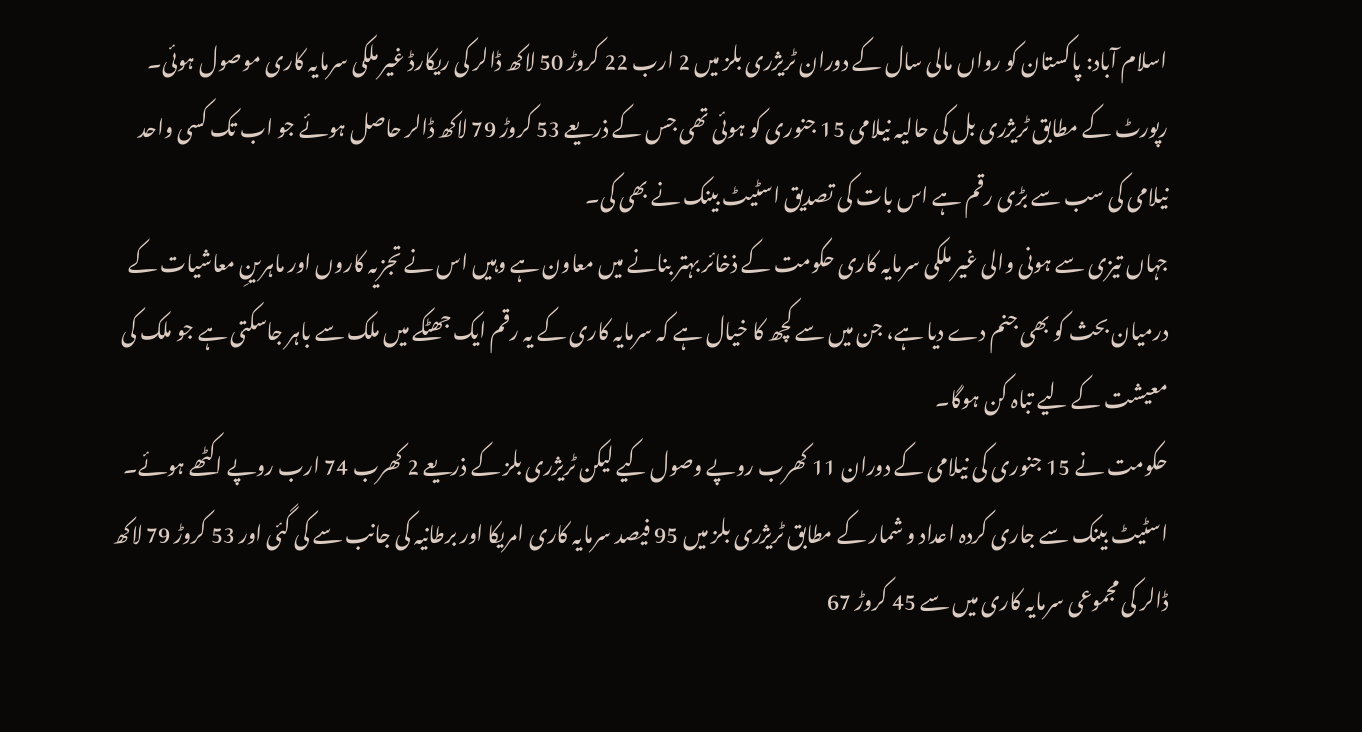اسلام آباد: پاکستان کو رواں مالی سال کے دوران ٹریژری بلز میں 2 ارب 22 کروڑ 50 لاکھ ڈالر کی ریکارڈ غیر ملکی سرمایہ کاری موصول ہوئی۔
رپورٹ کے مطابق ٹریژری بل کی حالیہ نیلامی 15 جنوری کو ہوئی تھی جس کے ذریعے 53 کروڑ 79 لاکھ ڈالر حاصل ہوئے جو اب تک کسی واحد نیلامی کی سب سے بڑی رقم ہے اس بات کی تصدیق اسٹیٹ بینک نے بھی کی۔
جہاں تیزی سے ہونی والی غیر ملکی سرمایہ کاری حکومت کے ذخائر بہتر بنانے میں معاون ہے وہیں اس نے تجزیہ کاروں اور ماہرینِ معاشیات کے درمیان بحث کو بھی جنم دے دیا ہے، جن میں سے کچھ کا خیال ہے کہ سرمایہ کاری کے یہ رقم ایک جھٹکے میں ملک سے باہر جاسکتی ہے جو ملک کی معیشت کے لیے تباہ کن ہوگا۔
حکومت نے 15 جنوری کی نیلامی کے دوران 11 کھرب روپے وصول کیے لیکن ٹریژری بلز کے ذریعے 2 کھرب 74 ارب روپے اکٹھے ہوئے۔
اسٹیٹ بینک سے جاری کردہ اعداد و شمار کے مطابق ٹریژری بلز میں 95 فیصد سرمایہ کاری امریکا اور برطانیہ کی جانب سے کی گئی اور 53 کروڑ 79 لاکھ ڈالر کی مجموعی سرمایہ کاری میں سے 45 کروڑ 67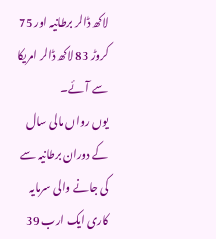لاکھ ڈالر برطانیہ اور 75 کروڑ 83 لاکھ ڈالر امریکا سے آئے۔
یوں رواں مالی سال کے دوران برطانیہ سے کی جانے والی سرمایہ کاری ایک ارب 39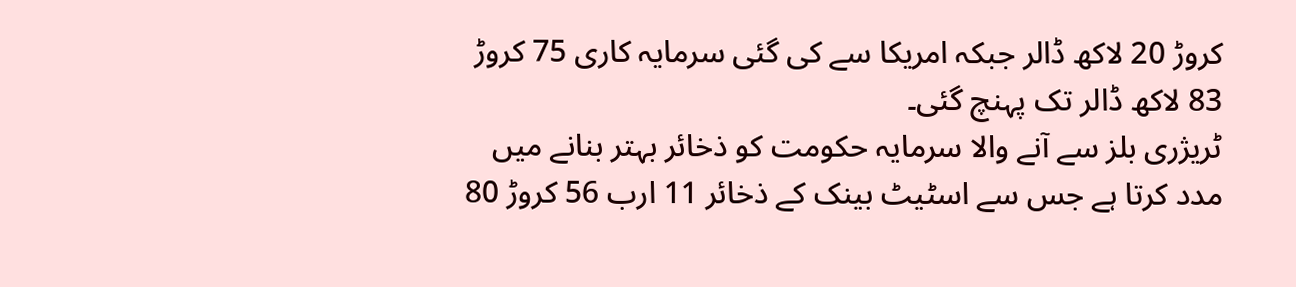کروڑ 20 لاکھ ڈالر جبکہ امریکا سے کی گئی سرمایہ کاری 75 کروڑ 83 لاکھ ڈالر تک پہنچ گئی۔
ٹریژری بلز سے آنے والا سرمایہ حکومت کو ذخائر بہتر بنانے میں مدد کرتا ہے جس سے اسٹیٹ بینک کے ذخائر 11 ارب 56 کروڑ 80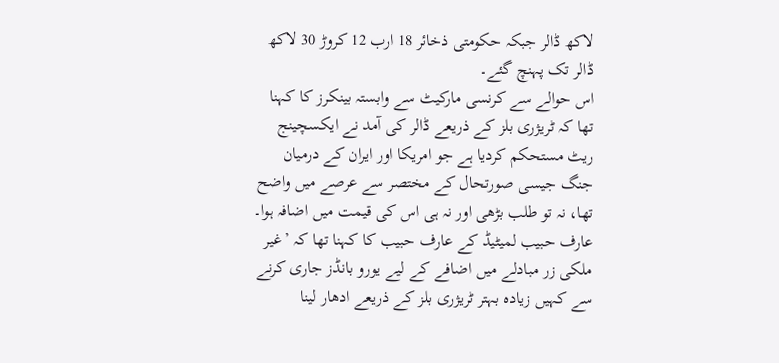لاکھ ڈالر جبکہ حکومتی ذخائر 18 ارب 12 کروڑ 30 لاکھ ڈالر تک پہنچ گئے۔
اس حوالے سے کرنسی مارکیٹ سے وابستہ بینکرز کا کہنا تھا کہ ٹریژری بلز کے ذریعے ڈالر کی آمد نے ایکسچینج ریٹ مستحکم کردیا ہے جو امریکا اور ایران کے درمیان جنگ جیسی صورتحال کے مختصر سے عرصے میں واضح تھا، نہ تو طلب بڑھی اور نہ ہی اس کی قیمت میں اضافہ ہوا۔
عارف حبیب لمیٹیڈ کے عارف حبیب کا کہنا تھا کہ ’غیر ملکی زر مبادلے میں اضافے کے لیے یورو بانڈز جاری کرنے سے کہیں زیادہ بہتر ٹریژری بلز کے ذریعے ادھار لینا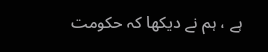ہے ، ہم نے دیکھا کہ حکومت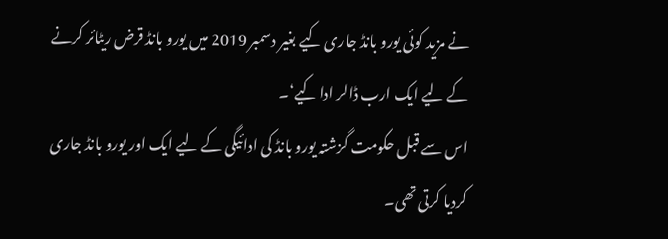نے مزید کوئی یورو بانڈ جاری کیے بغیر دسمبر 2019 میں یورو بانڈ قرض ریٹائر کرنے کے لیے ایک ارب ڈالر ادا کیے‘۔
اس سے قبل حکومت گزشتہ یورو بانڈ کی ادائیگی کے لیے ایک اور یورو بانڈ جاری کردیا کرتی تھی۔